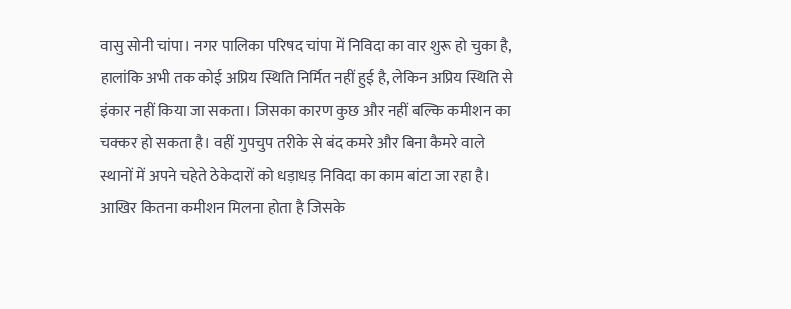वासु सोनी चांपा। नगर पालिका परिषद चांपा में निविदा का वार शुरू हो चुका है, हालांकि अभी तक कोई अप्रिय स्थिति निर्मित नहीं हुई है, लेकिन अप्रिय स्थिति से इंकार नहीं किया जा सकता। जिसका कारण कुछ और नहीं बल्कि कमीशन का चक्कर हो सकता है। वहीं गुपचुप तरीके से बंद कमरे और बिना कैमरे वाले स्थानों में अपने चहेते ठेकेदारों को धड़ाधड़ निविदा का काम बांटा जा रहा है। आखिर कितना कमीशन मिलना होता है जिसके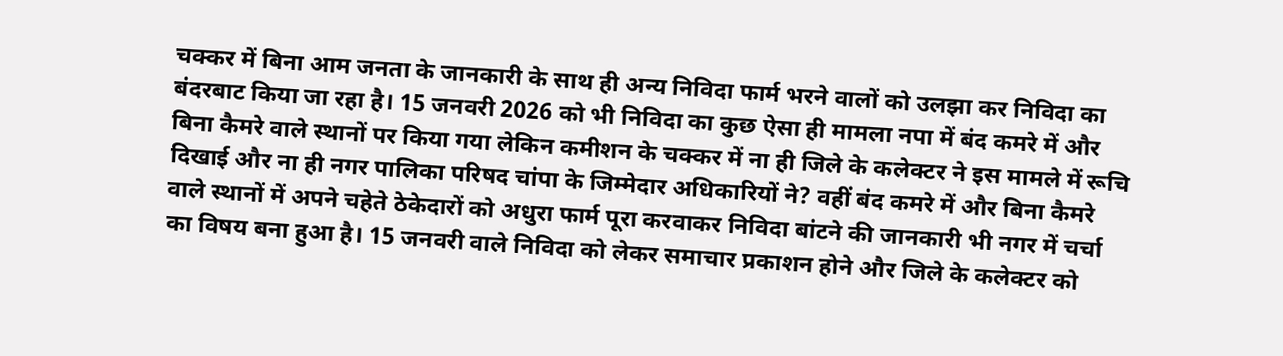चक्कर में बिना आम जनता के जानकारी के साथ ही अन्य निविदा फार्म भरने वालों को उलझा कर निविदा का बंदरबाट किया जा रहा है। 15 जनवरी 2026 को भी निविदा का कुछ ऐसा ही मामला नपा में बंद कमरे में और बिना कैमरे वाले स्थानों पर किया गया लेकिन कमीशन के चक्कर में ना ही जिले के कलेक्टर ने इस मामले में रूचि दिखाई और ना ही नगर पालिका परिषद चांपा के जिम्मेदार अधिकारियों ने? वहीं बंद कमरे में और बिना कैमरे वाले स्थानों में अपने चहेते ठेकेदारों को अधुरा फार्म पूरा करवाकर निविदा बांटने की जानकारी भी नगर में चर्चा का विषय बना हुआ है। 15 जनवरी वाले निविदा को लेकर समाचार प्रकाशन होने और जिले के कलेक्टर को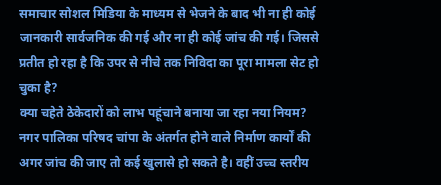समाचार सोशल मिडिया के माध्यम से भेजने के बाद भी ना ही कोई जानकारी सार्वजनिक की गई और ना ही कोई जांच की गई। जिससे प्रतीत हो रहा है कि उपर से नीचे तक निविदा का पूरा मामला सेट हो चुका है?
क्या चहेते ठेकेदारों को लाभ पहूंचाने बनाया जा रहा नया नियम?
नगर पालिका परिषद चांपा के अंतर्गत होने वाले निर्माण कार्यों की अगर जांच की जाए तो कई खुलासे हो सकते है। वहीं उच्च स्तरीय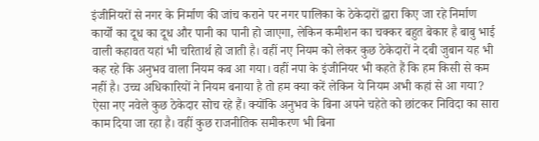इंजीनियरों से नगर के निर्माण की जांच कराने पर नगर पालिका के ठेकेदारों द्वारा किए जा रहे निर्माण कार्यों का दूध का दूध और पानी का पानी हो जाएगा, लेकिन कमीशन का चक्कर बहुत बेकार है बाबु भाई वाली कहावत यहां भी चरितार्थ हो जाती है। वहीं नए नियम को लेकर कुछ ठेकेदारों ने दबी जुबान यह भी कह रहे कि अनुभव वाला नियम कब आ गया। वहीं नपा के इंजीनियर भी कहते हैं कि हम किसी से कम नहीं है। उच्च अधिकारियों ने नियम बनाया है तो हम क्या करें लेकिन ये नियम अभी कहां से आ गया? ऐसा नए नवेले कुछ ठेकेदार सोच रहे हैं। क्योंकि अनुभव के बिना अपने चहेते को छांटकर निविदा का सारा काम दिया जा रहा है। वहीं कुछ राजनीतिक समीकरण भी बिना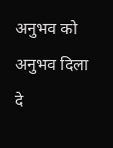अनुभव को अनुभव दिला दे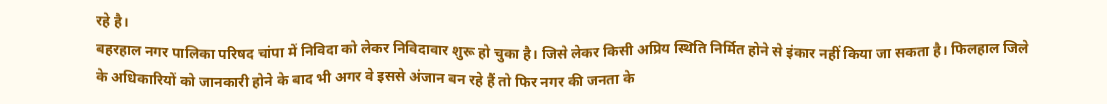रहे है।
बहरहाल नगर पालिका परिषद चांपा में निविदा को लेकर निविदावार शुरू हो चुका है। जिसे लेकर किसी अप्रिय स्थिति निर्मित होने से इंकार नहीं किया जा सकता है। फिलहाल जिले के अधिकारियों को जानकारी होने के बाद भी अगर वे इससे अंजान बन रहे हैं तो फिर नगर की जनता के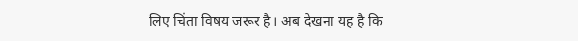लिए चिंता विषय जरूर है। अब देखना यह है कि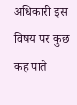अधिकारी इस विषय पर कुछ कह पाते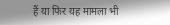हैं या फिर यह मामला भी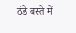ठंडे बस्ते में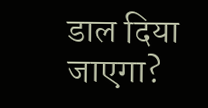डाल दिया जाएगा?